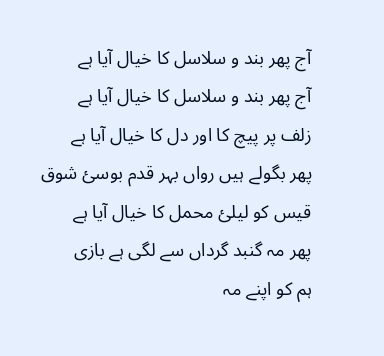آج پھر بند و سلاسل کا خیال آیا ہے
آج پھر بند و سلاسل کا خیال آیا ہے
زلف پر پیچ کا اور دل کا خیال آیا ہے
پھر بگولے ہیں رواں بہر قدم بوسئ شوق
قیس کو لیلئ محمل کا خیال آیا ہے
پھر مہ گنبد گرداں سے لگی ہے بازی
ہم کو اپنے مہ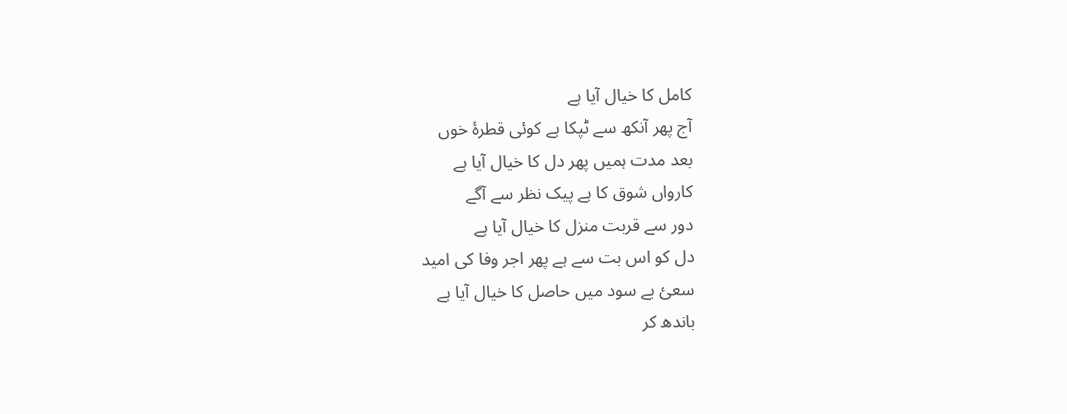کامل کا خیال آیا ہے
آج پھر آنکھ سے ٹپکا ہے کوئی قطرۂ خوں
بعد مدت ہمیں پھر دل کا خیال آیا ہے
کارواں شوق کا ہے پیک نظر سے آگے
دور سے قربت منزل کا خیال آیا ہے
دل کو اس بت سے ہے پھر اجر وفا کی امید
سعئ بے سود میں حاصل کا خیال آیا ہے
باندھ کر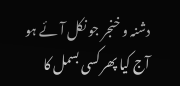دشنہ و خنجر جو نکل آئے ہو
آج کیا پھر کسی بسمل کا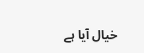خیال آیا ہے